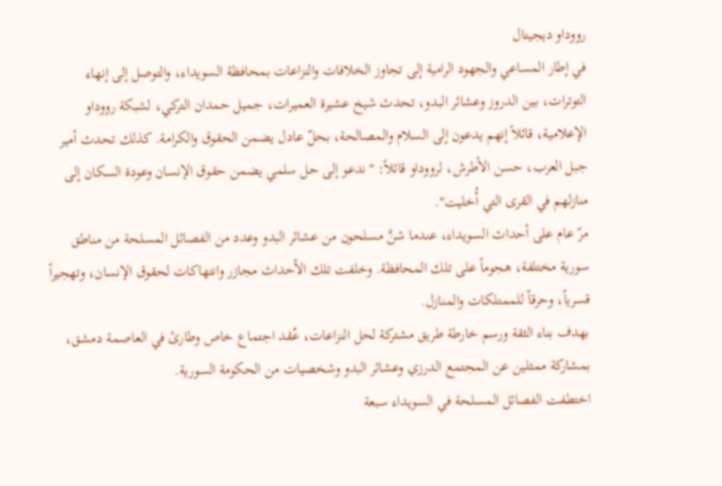رووداو ديجيتال
في إطار المساعي والجهود الرامية إلى تجاوز الخلافات والنزاعات بمحافظة السويداء، والتوصل إلى إنهاء التوترات، بين الدروز وعشائر البدو، تحدث شيخ عشيرة العميرات، جميل حمدان التركي، لشبكة رووداو الإعلامية، قائلاً إنهم يدعون إلى السلام والمصالحة، بحلّ عادل يضمن الحقوق والكرامة. كذلك تحدث أمير جبل العرب، حسن الأطرش، لرووداو قائلاً: "ندعو إلى حل سلمي يضمن حقوق الإنسان وعودة السكان إلى منازلهم في القرى التي أُخليت".
مرّ عام على أحداث السويداء، عندما شنَّ مسلحون من عشائر البدو وعدد من الفصائل المسلحة من مناطق سورية مختلفة، هجوماً على تلك المحافظة. وخلفت تلك الأحداث مجازر وانتهاكات لحقوق الإنسان، وتهجيراً قسرياً، وحرقاً للممتلكات والمنازل.
بهدف بناء الثقة ورسم خارطة طريق مشتركة لحل النزاعات، عُقد اجتماع خاص وطارئ في العاصمة دمشق، بمشاركة ممثلين عن المجتمع الدرزي وعشائر البدو وشخصيات من الحكومة السورية.
اختطفت الفصائل المسلحة في السويداء سبعة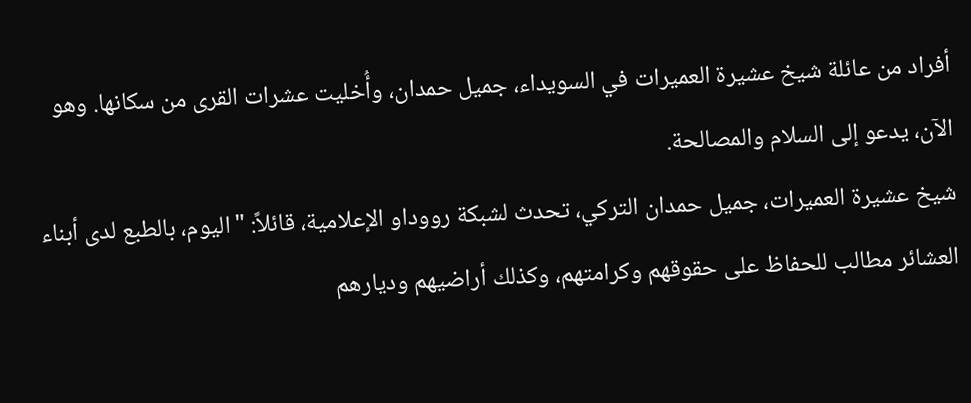أفراد من عائلة شيخ عشيرة العميرات في السويداء، جميل حمدان، وأُخليت عشرات القرى من سكانها. وهو الآن، يدعو إلى السلام والمصالحة.
شيخ عشيرة العميرات، جميل حمدان التركي، تحدث لشبكة رووداو الإعلامية، قائلاً: "اليوم، بالطبع لدى أبناء العشائر مطالب للحفاظ على حقوقهم وكرامتهم، وكذلك أراضيهم وديارهم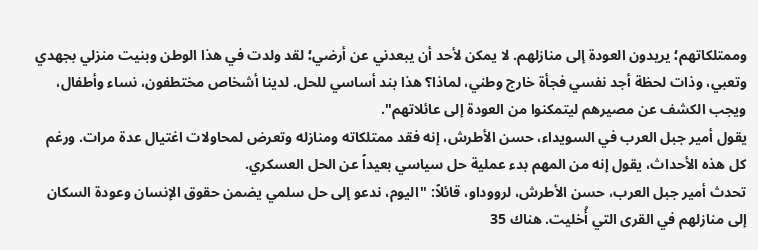وممتلكاتهم؛ يريدون العودة إلى منازلهم. لا يمكن لأحد أن يبعدني عن أرضي؛ لقد ولدت في هذا الوطن وبنيت منزلي بجهدي وتعبي، وذات لحظة أجد نفسي فجأة خارج وطني، لماذا؟ هذا بند أساسي للحل. لدينا أشخاص مختطفون، نساء وأطفال، ويجب الكشف عن مصيرهم ليتمكنوا من العودة إلى عائلاتهم".
يقول أمير جبل العرب في السويداء، حسن الأطرش، إنه فقد ممتلكاته ومنازله وتعرض لمحاولات اغتيال عدة مرات. ورغم كل هذه الأحداث، يقول إنه من المهم بدء عملية حل سياسي بعيداً عن الحل العسكري.
تحدث أمير جبل العرب، حسن الأطرش، لرووداو، قائلاً: "اليوم، ندعو إلى حل سلمي يضمن حقوق الإنسان وعودة السكان إلى منازلهم في القرى التي أُخليت. هناك 35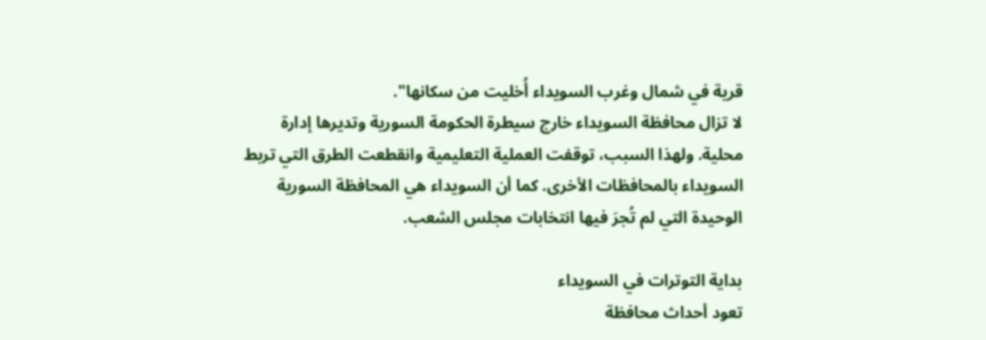قرية في شمال وغرب السويداء أُخليت من سكانها".
لا تزال محافظة السويداء خارج سيطرة الحكومة السورية وتديرها إدارة محلية. ولهذا السبب، توقفت العملية التعليمية وانقطعت الطرق التي تربط السويداء بالمحافظات الأخرى. كما أن السويداء هي المحافظة السورية الوحيدة التي لم تُجرَ فيها انتخابات مجلس الشعب.

بداية التوترات في السويداء
تعود أحداث محافظة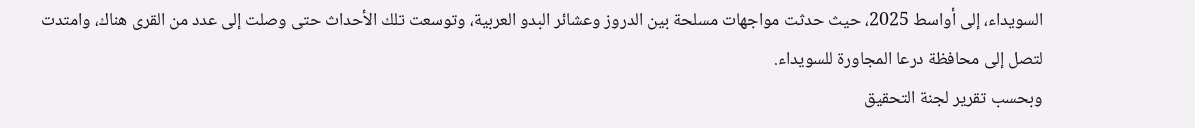السويداء، إلى أواسط 2025، حيث حدثت مواجهات مسلحة بين الدروز وعشائر البدو العربية، وتوسعت تلك الأحداث حتى وصلت إلى عدد من القرى هناك، وامتدت لتصل إلى محافظة درعا المجاورة للسويداء.
وبحسب تقرير لجنة التحقيق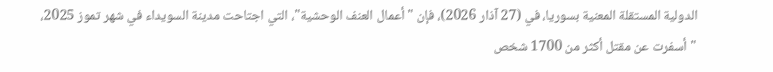الدولية المستقلة المعنية بسوريا، في (27 آذار 2026)، فإن " أعمال العنف الوحشية"، التي اجتاحت مدينة السويداء في شهر تموز 2025، "أسفرت عن مقتل أكثر من 1700 شخص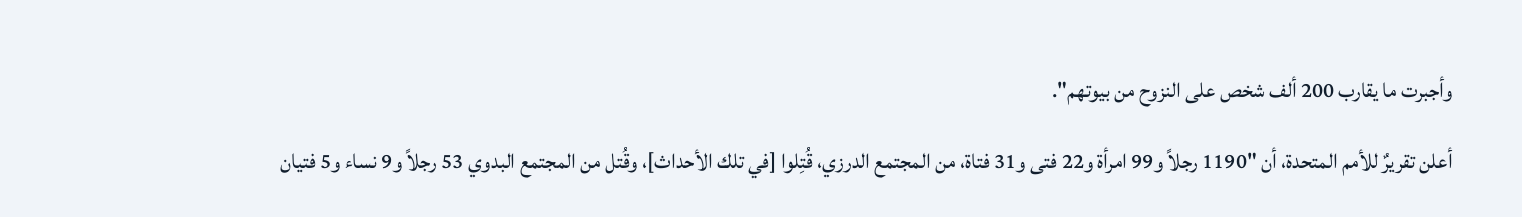وأجبرت ما يقارب 200 ألف شخص على النزوح من بيوتهم".

أعلن تقريرٌ للأمم المتحدة، أن "1190 رجلاً و99 امرأة و22 فتى و31 فتاة، من المجتمع الدرزي، قُتِلوا [في تلك الأحداث]، وقُتل من المجتمع البدوي 53 رجلاً و9 نساء و5 فتيان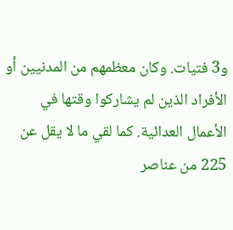و3 فتيات. وكان معظمهم من المدنيين أو الأفراد الذين لم يشاركوا وقتها في الأعمال العدائية. كما لقي ما لا يقل عن 225 من عناصر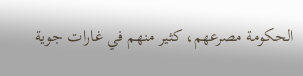الحكومة مصرعهم، كثير منهم في غارات جوية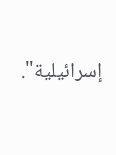إسرائيلية".